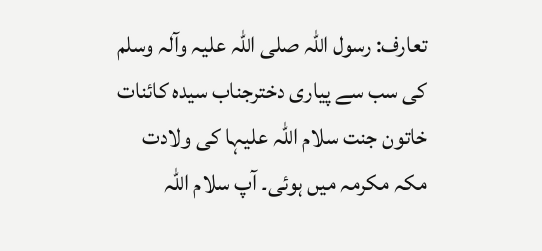تعارف: رسول اللہ صلی اللہ علیہ وآلہ وسلم کی سب سے پیاری دخترجناب سیدہ کائنات خاتون جنت سلام اللہ علیہا کی ولادت مکہ مکرمہ میں ہوئی۔ آپ سلام اللہ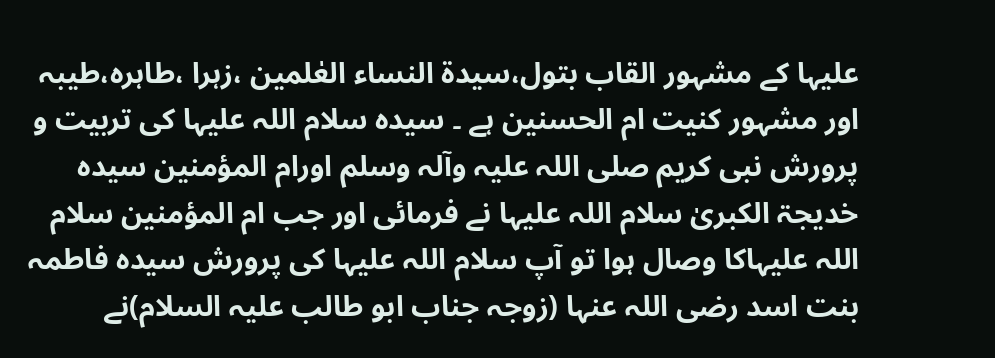علیہا کے مشہور القاب بتول،سیدۃ النساء العٰلمین ،زہرا ،طاہرہ،طیبہ اور مشہور کنیت ام الحسنین ہے ۔ سیدہ سلام اللہ علیہا کی تربیت و پرورش نبی کریم صلی اللہ علیہ وآلہ وسلم اورام المؤمنین سیدہ خدیجۃ الکبریٰ سلام اللہ علیہا نے فرمائی اور جب ام المؤمنین سلام اللہ علیہاکا وصال ہوا تو آپ سلام اللہ علیہا کی پرورش سیدہ فاطمہ بنت اسد رضی اللہ عنہا (زوجہ جناب ابو طالب علیہ السلام)نے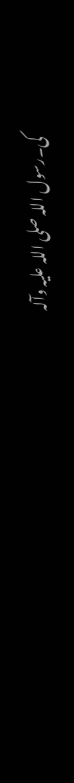کی۔رسول اللہ صلی اللہ علیہ وآلہ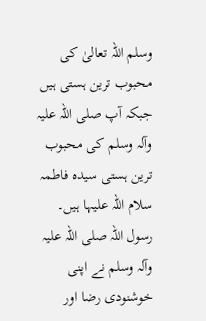وسلم اللہ تعالیٰ کی محبوب ترین ہستی ہیں جبکہ آپ صلی اللہ علیہ وآلہ وسلم کی محبوب ترین ہستی سیدہ فاطمہ سلام اللہ علیہا ہیں۔ رسول اللہ صلی اللہ علیہ وآلہ وسلم نے اپنی خوشنودی رضا اور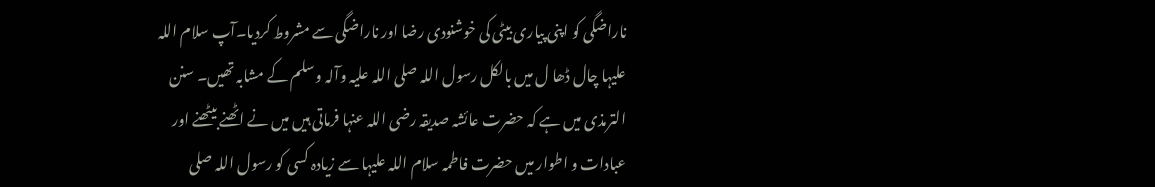ناراضگی کو اپنی پیاری بیٹی کی خوشنودی رضا اور ناراضگی سے مشروط کردیا۔آپ سلام اللہ علیہا چال ڈھا ل میں بالکل رسول اللہ صلی اللہ علیہ وآلہ وسلم کے مشابہ تھیں۔ سنن الترمذی میں ہے کہ حضرت عائشہ صدیقہ رضی اللہ عنہا فرماتی ہیں میں نے اٹھنے بیٹھنے اور عبادات و اطوار میں حضرت فاطمہ سلام اللہ علیہا سے زیادہ کسی کو رسول اللہ صلی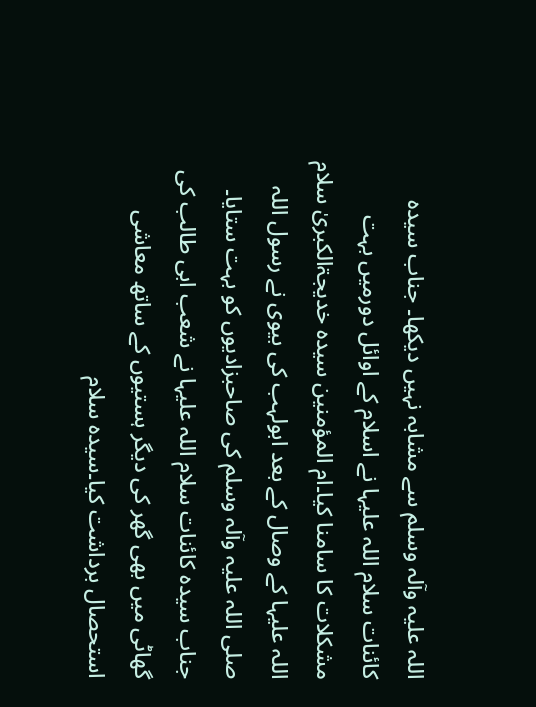اللہ علیہ وآلہ وسلم سے مشابہ نہیں دیکھا۔ جناب سیدہ کائنات سلام اللہ علیہا نے اسلام کے اوائل دورمیں بہت مشکلات کا سامنا کیا۔ام المؤمنین سیدہ خدیجۃالکبریٰ سلام اللہ علیہا کے وصال کے بعد ابولہب کی بیوی نے رسول اللہ صلی اللہ علیہ وآلہ وسلم کی صاحبزادیوں کو بہت ستایا۔ جناب سیدہ کائنات سلام اللہ علیہا نے شعب ابی طالب کی گھاٹی میں بھی گھر کی دیگر ہستیوں کے ساتھ معاشی استحصال برداشت کیا۔سیدہ سلام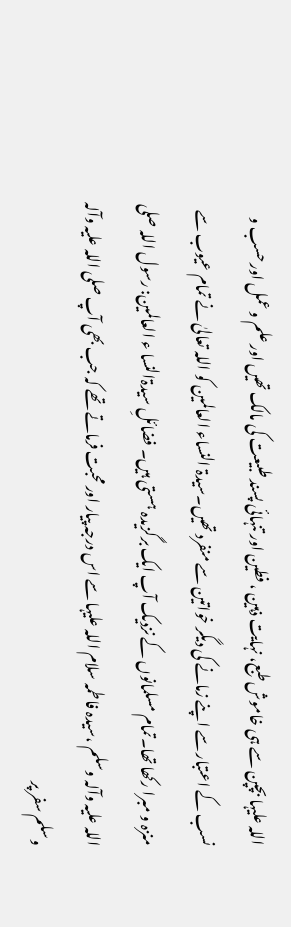اللہ علیہا بچپن سے ہی خاموش طبع، نہایت ذہین ، فطین اور تنہائی پسند طبیعت کی مالک تھیں اور علم و عمل اور حسب و نسب کے اعتبار سے اپنے زمانے کی دیگر خواتین سے منفرد تھیں۔سیدۃ النساء العالمین کو اللہ تعالیٰ نے تمام عیوب سے منزہ و مبرا رکھا تھا۔تمام مسلمانوں کے نزدیک آپ ایک برگزیدہ ہستی ہیں۔ فضائلِ سیدۃالنسا ء العالمین: رسول اللہ صلی اللہ علیہ وآلہ وسلم ،سیدہ فاطمہ سلام اللہ علیہا سے اس درجہ پیار اور محبت فرماتے تھے کہ جب بھی آپ صلی اللہ علیہ وآلہ وسلم سفر پر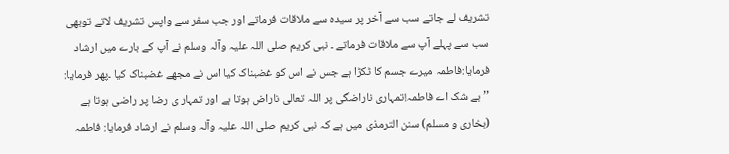تشریف لے جاتے سب سے آخر پر سیدہ سے ملاقات فرماتے اور جب سفر سے واپس تشریف لاتے توبھی سب سے پہلے آپ سے ملاقات فرماتے ۔ نبی کریم صلی اللہ علیہ وآلہ وسلم نے آپ کے بارے میں ارشاد فرمایا:فاطمہ میرے جسم کا ٹکڑا ہے جس نے اس کو غضبناک کیا اس نے مجھے غضبناک کیا ۔پھر فرمایا: ’’بے شک اے فاطمہ!تمہاری ناراضگی پر اللہ تعالی ناراض ہوتا ہے اور تمہار ی رضا پر راضی ہوتا ہے (بخاری و مسلم) سنن الترمذی میں ہے کہ نبی کریم صلی اللہ علیہ وآلہ وسلم نے ارشاد فرمایا: فاطمہ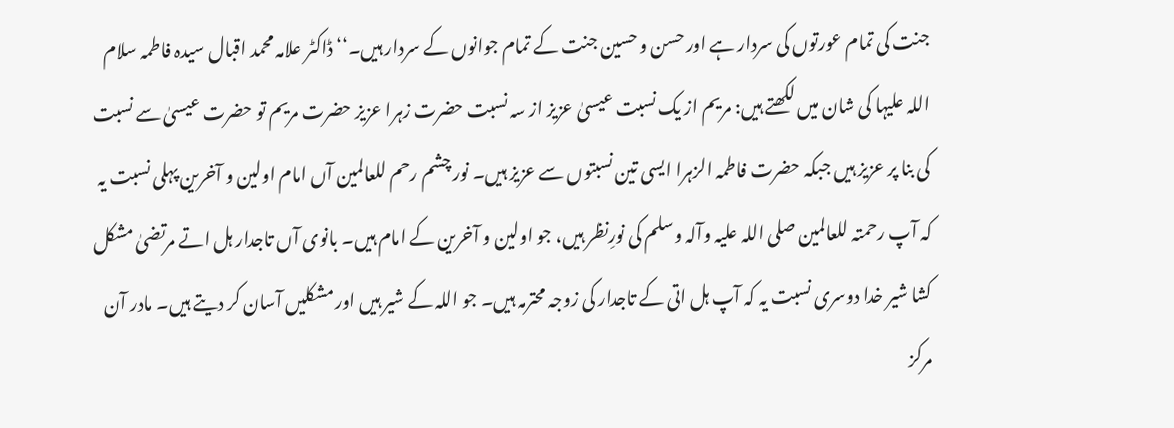جنت کی تمام عورتوں کی سردار ہے اور حسن و حسین جنت کے تمام جوانوں کے سردار ہیں۔‘‘ ڈاکٹر علامہ محمد اقبال سیدہ فاطمہ سلام اللہ علیہا کی شان میں لکھتے ہیں: مریم از یک نسبت عیسیٰ عزیز از سہ نسبت حضرت زہرا عزیز حضرت مریم تو حضرت عیسیٰ سے نسبت کی بنا پر عزیز ہیں جبکہ حضرت فاطمہ الزہرا ایسی تین نسبتوں سے عزیز ہیں۔ نور چشم رحم للعالمین آں امام اولین و آخرین پہلی نسبت یہ کہ آپ رحمتہ للعالمین صلی اللہ علیہ وآلہ وسلم کی نورِنظر ہیں، جو اولین و آخرین کے امام ہیں۔ بانوی آں تاجدار ہل اتے مرتضیٰ مشکل کشا شیر خدا دوسری نسبت یہ کہ آپ ہل اتی کے تاجدار کی زوجہ محترمہ ہیں۔ جو اللہ کے شیر ہیں اور مشکلیں آسان کر دیتے ہیں۔ مادر آن مرکز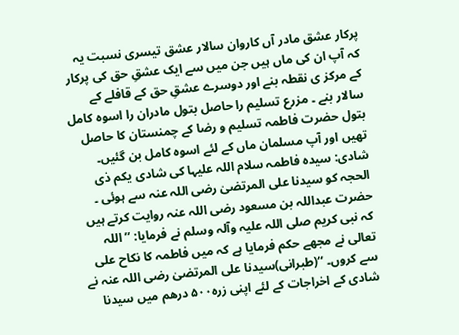پرکار عشق مادر آں کاروان سالار عشق تیسری نسبت یہ کہ آپ ان کی ماں ہیں جن میں سے ایک عشقِ حق کی پرکار کے مرکز ی نقطہ بنے اور دوسرے عشقِ حق کے قافلے کے سالار بنے ۔ مزرع تسلیم را حاصل بتول مادران را اسوہ کامل بتول حضرت فاطمہ تسلیم و رضا کے چمنستان کا حاصل تھیں اور آپ مسلمان ماں کے لئے اسوہ کامل بن گئیں۔ شادی: سیدہ فاطمہ سلام اللہ علیہا کی شادی یکم ذی الحجہ کو سیدنا علی المرتضیٰ رضی اللہ عنہ سے ہوئی ۔ حضرت عبداللہ بن مسعود رضی اللہ عنہ روایت کرتے ہیں کہ نبی کریم صلی اللہ علیہ وآلہ وسلم نے فرمایا: ’’اللہ تعالی نے مجھے حکم فرمایا ہے کہ میں فاطمہ کا نکاح علی سے کروں۔ ‘‘(طبرانی)سیدنا علی المرتضیٰ رضی اللہ عنہ نے شادی کے اخراجات کے لئے اپنی زرہ۵۰۰ درھم میں سیدنا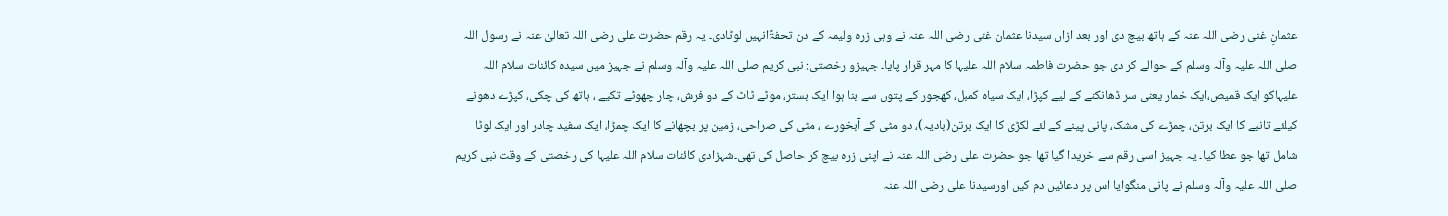عثمانِ غنی رضی اللہ عنہ کے ہاتھ بیچ دی اور بعد ازاں سیدنا عثمان غنی رضی اللہ عنہ نے وہی زرہ ولیمہ کے دن تحفۃًانہیں لوٹادی۔ یہ رقم حضرت علی رضی اللہ تعالیٰ عنہ نے رسول اللہ صلی اللہ علیہ وآلہ وسلم کے حوالے کر دی جو حضرت فاطمہ سلام اللہ علیہا کا مہر قرار پایا۔ جہیزو رخصتی: نبی کریم صلی اللہ علیہ وآلہ وسلم نے جہیز میں سیدہ کائنات سلام اللہ علیہاکو ایک قمیص،ایک خمار یعنی سر ڈھانکنے کے لیے کپڑا، ایک سیاہ کمبل، کھجور کے پتوں سے بنا ہوا ایک بستر، موٹے ٹاٹ کے دو فرش، چار چھوٹے تکیے ، ہاتھ کی چکی، کپڑے دھونے کیلئے تانبے کا ایک برتن، چمڑے کی مشک، پانی پینے کے لئے لکڑی کا ایک برتن(بادیہ)، دو مٹی کے آبخورے ، مٹی کی صراحی، زمین پر بچھانے کا ایک چمڑا، ایک سفید چادر اور ایک لوٹا شامل تھا جو عطا کیا۔ یہ جہیز اسی رقم سے خریدا گیا تھا جو حضرت علی رضی اللہ عنہ نے اپنی زرہ بیچ کر حاصل کی تھی۔شہزادی کائنات سلام اللہ علیہا کی رخصتی کے وقت نبی کریم صلی اللہ علیہ وآلہ وسلم نے پانی منگوایا اس پر دعائیں دم کیں اورسیدنا علی رضی اللہ عنہ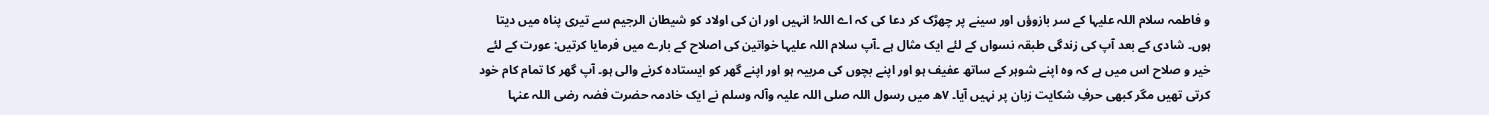و فاطمہ سلام اللہ علیہا کے سر بازوؤں اور سینے پر چھڑک کر دعا کی کہ اے اللہ! انہیں اور ان کی اولاد کو شیطان الرجیم سے تیری پناہ میں دیتا ہوں۔ شادی کے بعد آپ کی زندگی طبقہ نسواں کے لئے ایک مثال ہے ۔آپ سلام اللہ علیہا خواتین کی اصلاح کے بارے میں فرمایا کرتیں: عورت کے لئے خیر و صلاح اس میں ہے کہ وہ اپنے شوہر کے ساتھ عفیف ہو اور اپنے بچوں کی مربیہ ہو اور اپنے گھر کو ایستادہ کرنے والی ہو۔ آپ گھر کا تمام کام خود کرتی تھیں مگر کبھی حرفِ شکایت زبان پر نہیں آیا۔ ۷ھ میں رسول اللہ صلی اللہ علیہ وآلہ وسلم نے ایک خادمہ حضرت فضہ رضی اللہ عنہا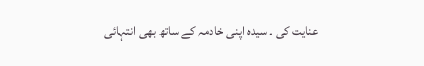عنایت کی ۔ سیدہ اپنی خادمہ کے ساتھ بھی انتہائی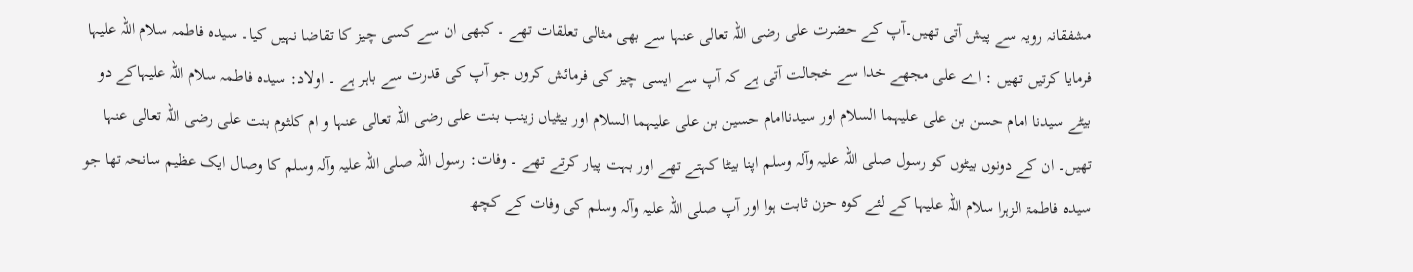مشفقانہ رویہ سے پیش آتی تھیں۔آپ کے حضرت علی رضی اللہ تعالی عنہا سے بھی مثالی تعلقات تھے ۔ کبھی ان سے کسی چیز کا تقاضا نہیں کیا۔ سیدہ فاطمہ سلام اللہ علیہا فرمایا کرتیں تھیں : اے علی مجھے خدا سے خجالت آتی ہے کہ آپ سے ایسی چیز کی فرمائش کروں جو آپ کی قدرت سے باہر ہے ۔ اولاد: سیدہ فاطمہ سلام اللہ علیہاکے دو بیٹے سیدنا امام حسن بن علی علیہما السلام اور سیدناامام حسین بن علی علیہما السلام اور بیٹیاں زینب بنت علی رضی اللہ تعالی عنہا و ام کلثوم بنت علی رضی اللہ تعالی عنہا تھیں۔ ان کے دونوں بیٹوں کو رسول صلی اللہ علیہ وآلہ وسلم اپنا بیٹا کہتے تھے اور بہت پیار کرتے تھے ۔ وفات: رسول اللہ صلی اللہ علیہ وآلہ وسلم کا وصال ایک عظیم سانحہ تھا جو سیدہ فاطمۃ الزہرا سلام اللہ علیہا کے لئے کوہ حزن ثابت ہوا اور آپ صلی اللہ علیہ وآلہ وسلم کی وفات کے کچھ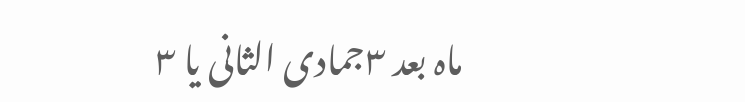ماہ بعد ۳جمادی الثانی یا ۳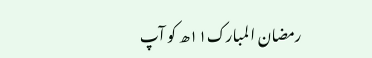رمضان المبارک۱۱ھ کو آپ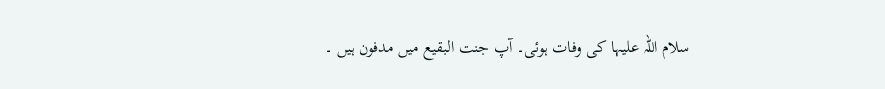سلام اللہ علیہا کی وفات ہوئی۔ آپ جنت البقیع میں مدفون ہیں ۔